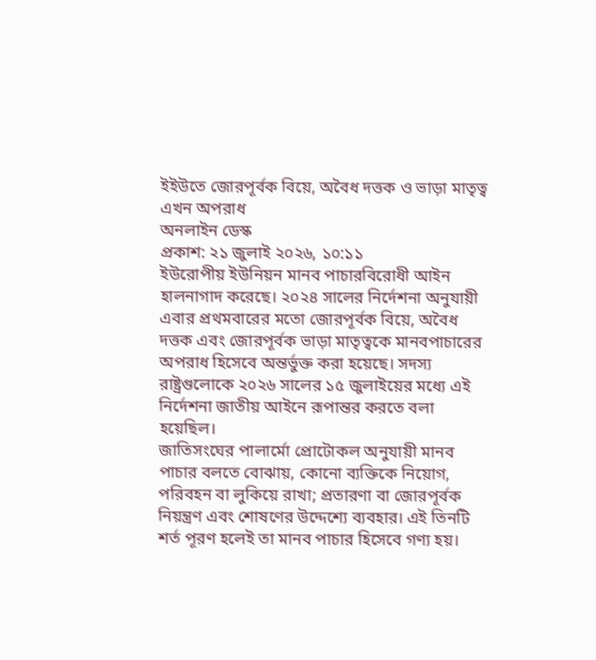ইইউতে জোরপূর্বক বিয়ে, অবৈধ দত্তক ও ভাড়া মাতৃত্ব এখন অপরাধ
অনলাইন ডেস্ক
প্রকাশ: ২১ জুলাই ২০২৬, ১০:১১
ইউরোপীয় ইউনিয়ন মানব পাচারবিরোধী আইন হালনাগাদ করেছে। ২০২৪ সালের নির্দেশনা অনুযায়ী এবার প্রথমবারের মতো জোরপূর্বক বিয়ে, অবৈধ দত্তক এবং জোরপূর্বক ভাড়া মাতৃত্বকে মানবপাচারের অপরাধ হিসেবে অন্তর্ভুক্ত করা হয়েছে। সদস্য রাষ্ট্রগুলোকে ২০২৬ সালের ১৫ জুলাইয়ের মধ্যে এই নির্দেশনা জাতীয় আইনে রূপান্তর করতে বলা হয়েছিল।
জাতিসংঘের পালার্মো প্রোটোকল অনুযায়ী মানব পাচার বলতে বোঝায়, কোনো ব্যক্তিকে নিয়োগ, পরিবহন বা লুকিয়ে রাখা; প্রতারণা বা জোরপূর্বক নিয়ন্ত্রণ এবং শোষণের উদ্দেশ্যে ব্যবহার। এই তিনটি শর্ত পূরণ হলেই তা মানব পাচার হিসেবে গণ্য হয়।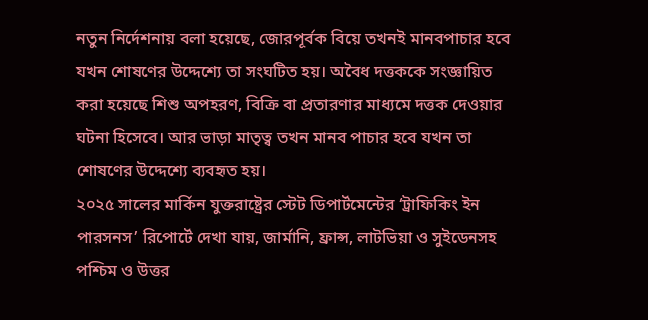নতুন নির্দেশনায় বলা হয়েছে, জোরপূর্বক বিয়ে তখনই মানবপাচার হবে যখন শোষণের উদ্দেশ্যে তা সংঘটিত হয়। অবৈধ দত্তককে সংজ্ঞায়িত করা হয়েছে শিশু অপহরণ, বিক্রি বা প্রতারণার মাধ্যমে দত্তক দেওয়ার ঘটনা হিসেবে। আর ভাড়া মাতৃত্ব তখন মানব পাচার হবে যখন তা শোষণের উদ্দেশ্যে ব্যবহৃত হয়।
২০২৫ সালের মার্কিন যুক্তরাষ্ট্রের স্টেট ডিপার্টমেন্টের ‘ট্রাফিকিং ইন পারসনস’ রিপোর্টে দেখা যায়, জার্মানি, ফ্রান্স, লাটভিয়া ও সুইডেনসহ পশ্চিম ও উত্তর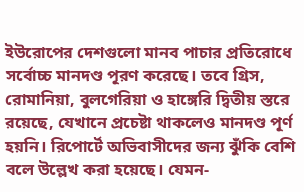ইউরোপের দেশগুলো মানব পাচার প্রতিরোধে সর্বোচ্চ মানদণ্ড পূরণ করেছে। তবে গ্রিস, রোমানিয়া, বুলগেরিয়া ও হাঙ্গেরি দ্বিতীয় স্তরে রয়েছে, যেখানে প্রচেষ্টা থাকলেও মানদণ্ড পূর্ণ হয়নি। রিপোর্টে অভিবাসীদের জন্য ঝুঁকি বেশি বলে উল্লেখ করা হয়েছে। যেমন-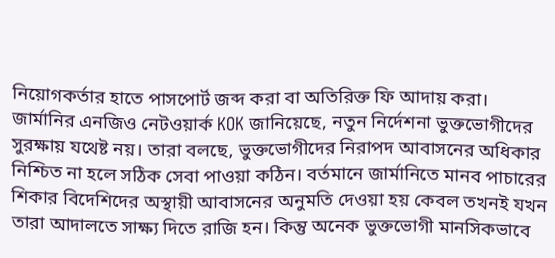নিয়োগকর্তার হাতে পাসপোর্ট জব্দ করা বা অতিরিক্ত ফি আদায় করা।
জার্মানির এনজিও নেটওয়ার্ক KOK জানিয়েছে, নতুন নির্দেশনা ভুক্তভোগীদের সুরক্ষায় যথেষ্ট নয়। তারা বলছে, ভুক্তভোগীদের নিরাপদ আবাসনের অধিকার নিশ্চিত না হলে সঠিক সেবা পাওয়া কঠিন। বর্তমানে জার্মানিতে মানব পাচারের শিকার বিদেশিদের অস্থায়ী আবাসনের অনুমতি দেওয়া হয় কেবল তখনই যখন তারা আদালতে সাক্ষ্য দিতে রাজি হন। কিন্তু অনেক ভুক্তভোগী মানসিকভাবে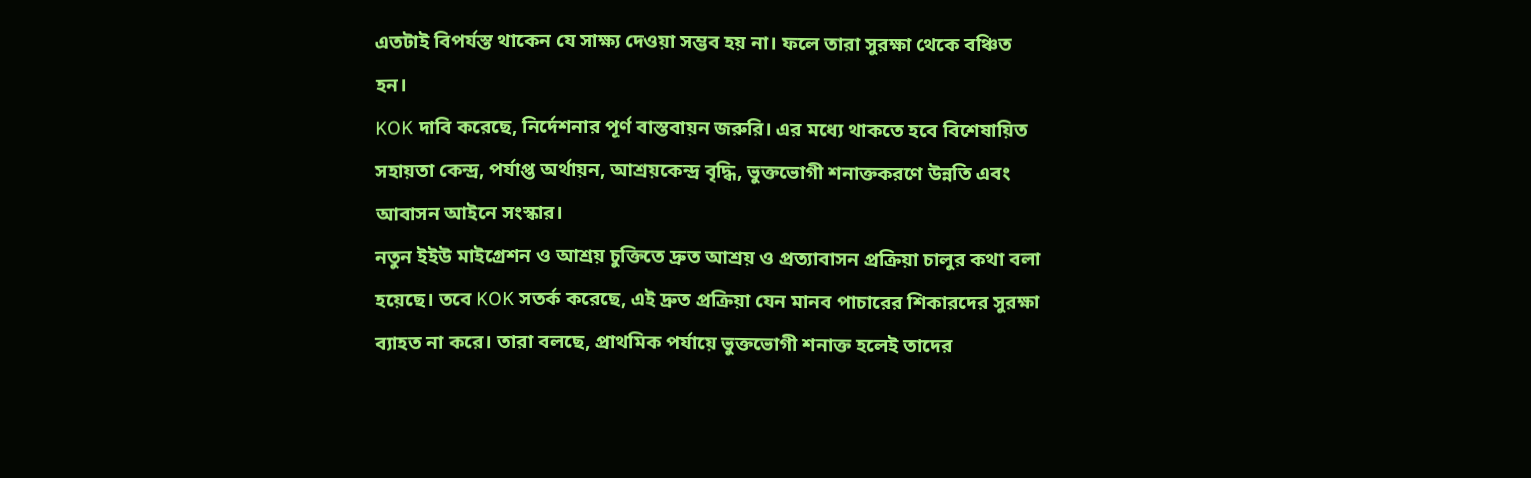এতটাই বিপর্যস্ত থাকেন যে সাক্ষ্য দেওয়া সম্ভব হয় না। ফলে তারা সুরক্ষা থেকে বঞ্চিত হন।
KOK দাবি করেছে, নির্দেশনার পূর্ণ বাস্তবায়ন জরুরি। এর মধ্যে থাকতে হবে বিশেষায়িত সহায়তা কেন্দ্র, পর্যাপ্ত অর্থায়ন, আশ্রয়কেন্দ্র বৃদ্ধি, ভুক্তভোগী শনাক্তকরণে উন্নতি এবং আবাসন আইনে সংস্কার।
নতুন ইইউ মাইগ্রেশন ও আশ্রয় চুক্তিতে দ্রুত আশ্রয় ও প্রত্যাবাসন প্রক্রিয়া চালুর কথা বলা হয়েছে। তবে KOK সতর্ক করেছে, এই দ্রুত প্রক্রিয়া যেন মানব পাচারের শিকারদের সুরক্ষা ব্যাহত না করে। তারা বলছে, প্রাথমিক পর্যায়ে ভুক্তভোগী শনাক্ত হলেই তাদের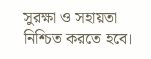সুরক্ষা ও সহায়তা নিশ্চিত করতে হবে।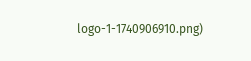logo-1-1740906910.png)